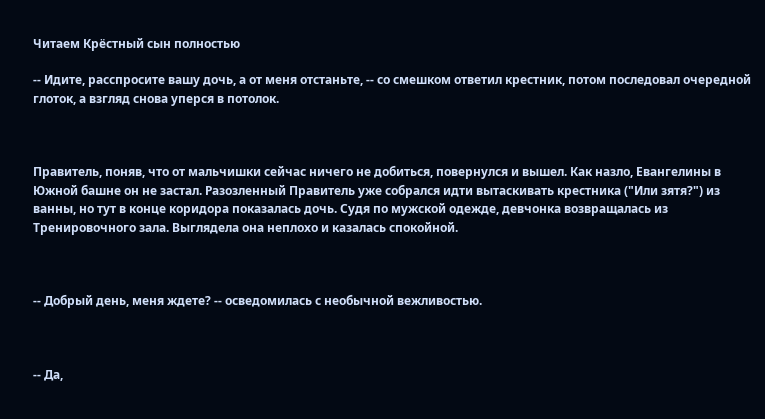Читаем Крёстный сын полностью

-- Идите, расспросите вашу дочь, а от меня отстаньте, -- со смешком ответил крестник, потом последовал очередной глоток, а взгляд снова уперся в потолок.



Правитель, поняв, что от мальчишки сейчас ничего не добиться, повернулся и вышел. Как назло, Евангелины в Южной башне он не застал. Разозленный Правитель уже собрался идти вытаскивать крестника ("Или зятя?") из ванны, но тут в конце коридора показалась дочь. Судя по мужской одежде, девчонка возвращалась из Тренировочного зала. Выглядела она неплохо и казалась спокойной.



-- Добрый день, меня ждете? -- осведомилась с необычной вежливостью.



-- Да,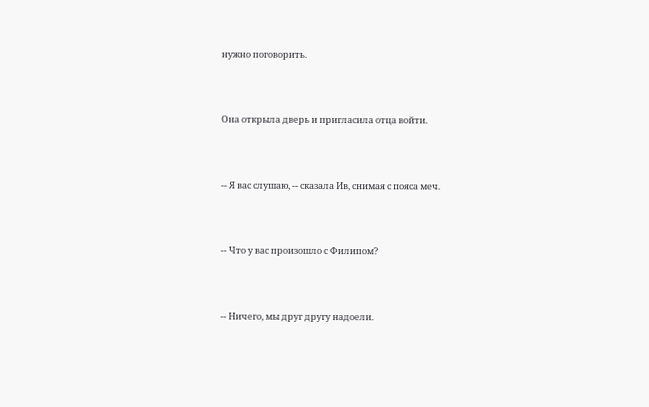нужно поговорить.



Она открыла дверь и пригласила отца войти.



-- Я вас слушаю, -- сказала Ив, снимая с пояса меч.



-- Что у вас произошло с Филипом?



-- Ничего, мы друг другу надоели.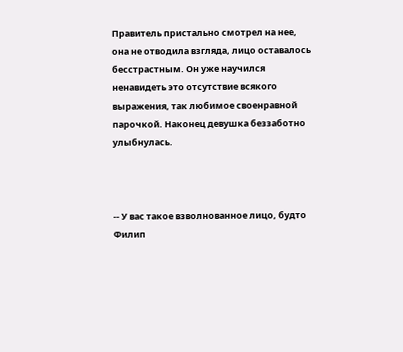Правитель пристально смотрел на нее, она не отводила взгляда, лицо оставалось бесстрастным. Он уже научился ненавидеть это отсутствие всякого выражения, так любимое своенравной парочкой. Наконец девушка беззаботно улыбнулась.



-- У вас такое взволнованное лицо, будто Филип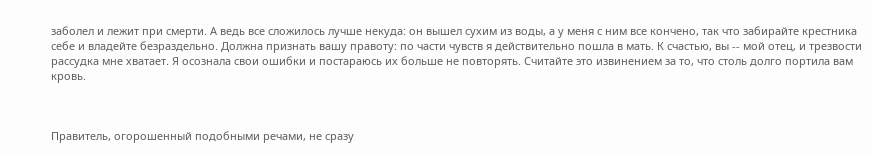заболел и лежит при смерти. А ведь все сложилось лучше некуда: он вышел сухим из воды, а у меня с ним все кончено, так что забирайте крестника себе и владейте безраздельно. Должна признать вашу правоту: по части чувств я действительно пошла в мать. К счастью, вы -- мой отец, и трезвости рассудка мне хватает. Я осознала свои ошибки и постараюсь их больше не повторять. Считайте это извинением за то, что столь долго портила вам кровь.



Правитель, огорошенный подобными речами, не сразу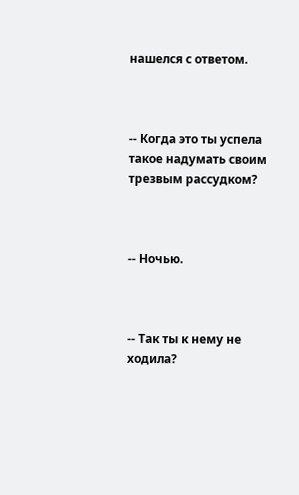нашелся с ответом.



-- Когда это ты успела такое надумать своим трезвым рассудком?



-- Ночью.



-- Так ты к нему не ходила?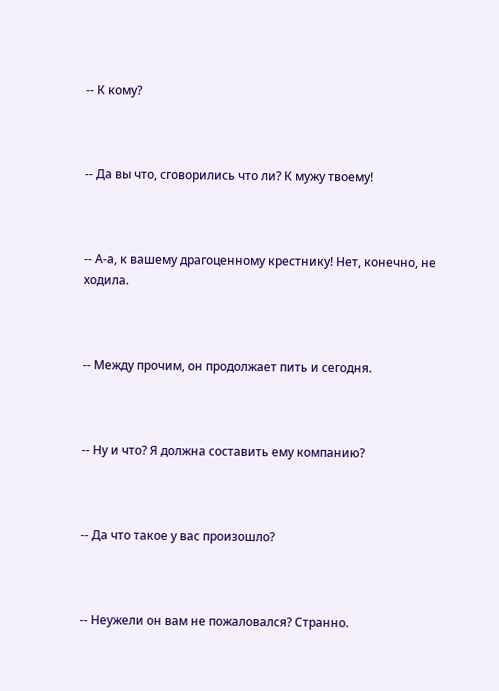-- К кому?



-- Да вы что, сговорились что ли? К мужу твоему!



-- А-а, к вашему драгоценному крестнику! Нет, конечно, не ходила.



-- Между прочим, он продолжает пить и сегодня.



-- Ну и что? Я должна составить ему компанию?



-- Да что такое у вас произошло?



-- Неужели он вам не пожаловался? Странно.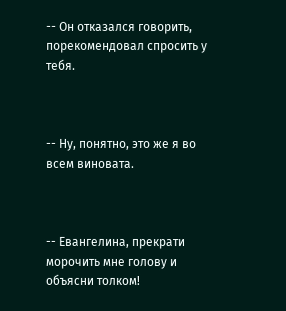-- Он отказался говорить, порекомендовал спросить у тебя.



-- Ну, понятно, это же я во всем виновата.



-- Евангелина, прекрати морочить мне голову и объясни толком!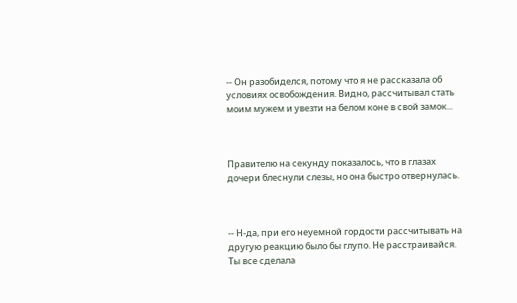-- Он разобиделся, потому что я не рассказала об условиях освобождения. Видно, рассчитывал стать моим мужем и увезти на белом коне в свой замок...



Правителю на секунду показалось, что в глазах дочери блеснули слезы, но она быстро отвернулась.



-- Н-да, при его неуемной гордости рассчитывать на другую реакцию было бы глупо. Не расстраивайся. Ты все сделала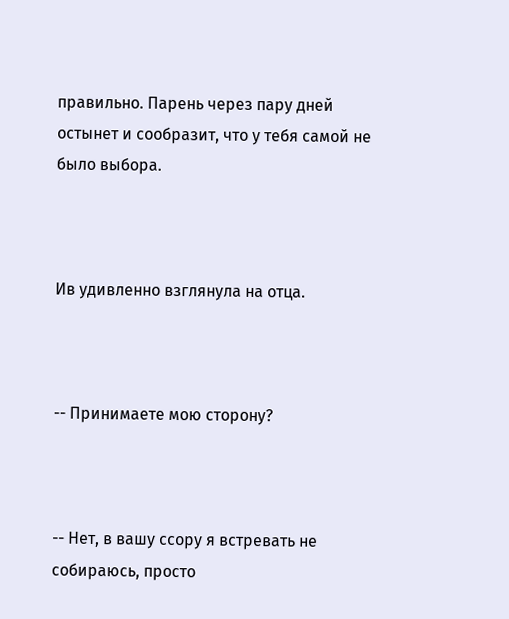правильно. Парень через пару дней остынет и сообразит, что у тебя самой не было выбора.



Ив удивленно взглянула на отца.



-- Принимаете мою сторону?



-- Нет, в вашу ссору я встревать не собираюсь, просто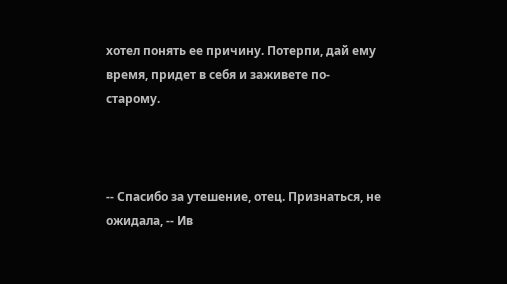хотел понять ее причину. Потерпи, дай ему время, придет в себя и заживете по-старому.



-- Спасибо за утешение, отец. Признаться, не ожидала, -- Ив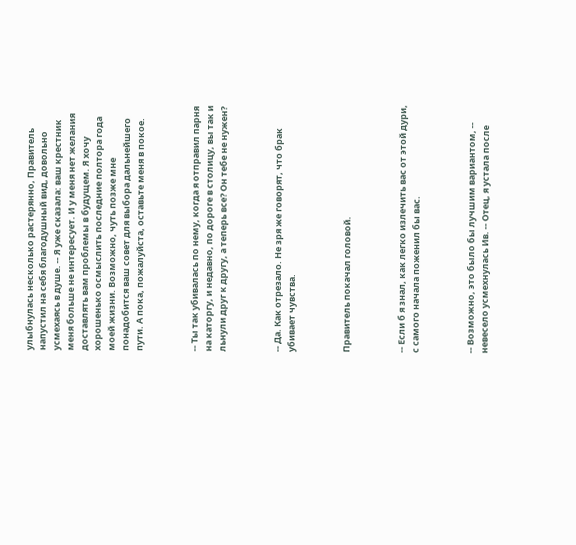улыбнулась несколько растерянно, Правитель напустил на себя благодушный вид, довольно усмехаясь в душе. -- Я уже сказала: ваш крестник меня больше не интересует. И у меня нет желания доставлять вам проблемы в будущем. Я хочу хорошенько осмыслить последние полтора года моей жизни. Возможно, чуть позже мне понадобится ваш совет для выбора дальнейшего пути. А пока, пожалуйста, оставьте меня в покое.



-- Ты так убивалась по нему, когда я отправил парня на каторгу, и недавно, по дороге в столицу, вы так и льнули друг к другу, а теперь все? Он тебе не нужен?



-- Да. Как отрезало. Не зря же говорят, что брак убивает чувства.



Правитель покачал головой.



-- Если б я знал, как легко излечить вас от этой дури, с самого начала поженил бы вас.



-- Возможно, это было бы лучшим вариантом, -- невесело усмехнулась Ив. -- Отец, я устала после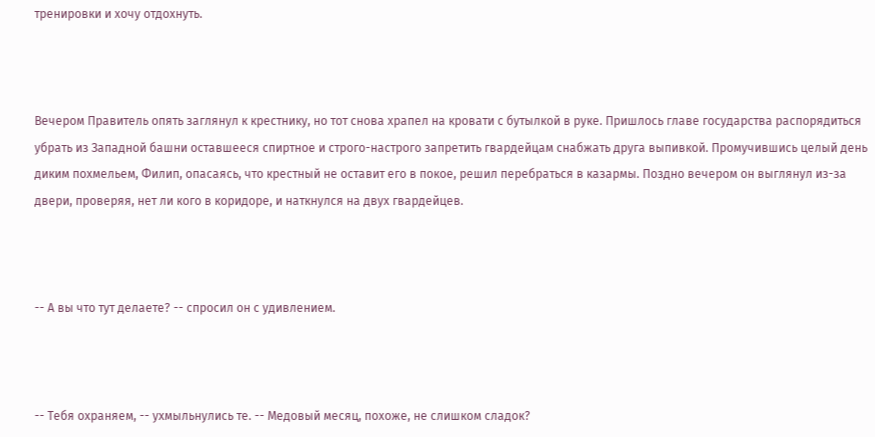тренировки и хочу отдохнуть.



Вечером Правитель опять заглянул к крестнику, но тот снова храпел на кровати с бутылкой в руке. Пришлось главе государства распорядиться убрать из Западной башни оставшееся спиртное и строго-настрого запретить гвардейцам снабжать друга выпивкой. Промучившись целый день диким похмельем, Филип, опасаясь, что крестный не оставит его в покое, решил перебраться в казармы. Поздно вечером он выглянул из-за двери, проверяя, нет ли кого в коридоре, и наткнулся на двух гвардейцев.



-- А вы что тут делаете? -- спросил он с удивлением.



-- Тебя охраняем, -- ухмыльнулись те. -- Медовый месяц, похоже, не слишком сладок?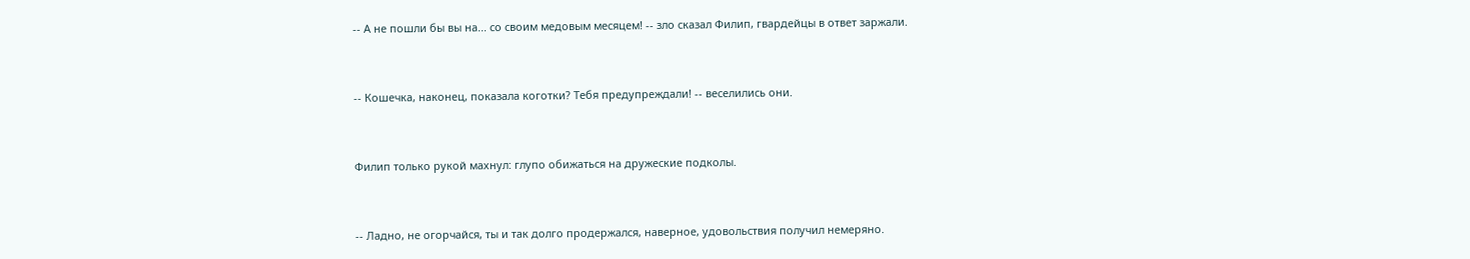-- А не пошли бы вы на... со своим медовым месяцем! -- зло сказал Филип, гвардейцы в ответ заржали.



-- Кошечка, наконец, показала коготки? Тебя предупреждали! -- веселились они.



Филип только рукой махнул: глупо обижаться на дружеские подколы.



-- Ладно, не огорчайся, ты и так долго продержался, наверное, удовольствия получил немеряно.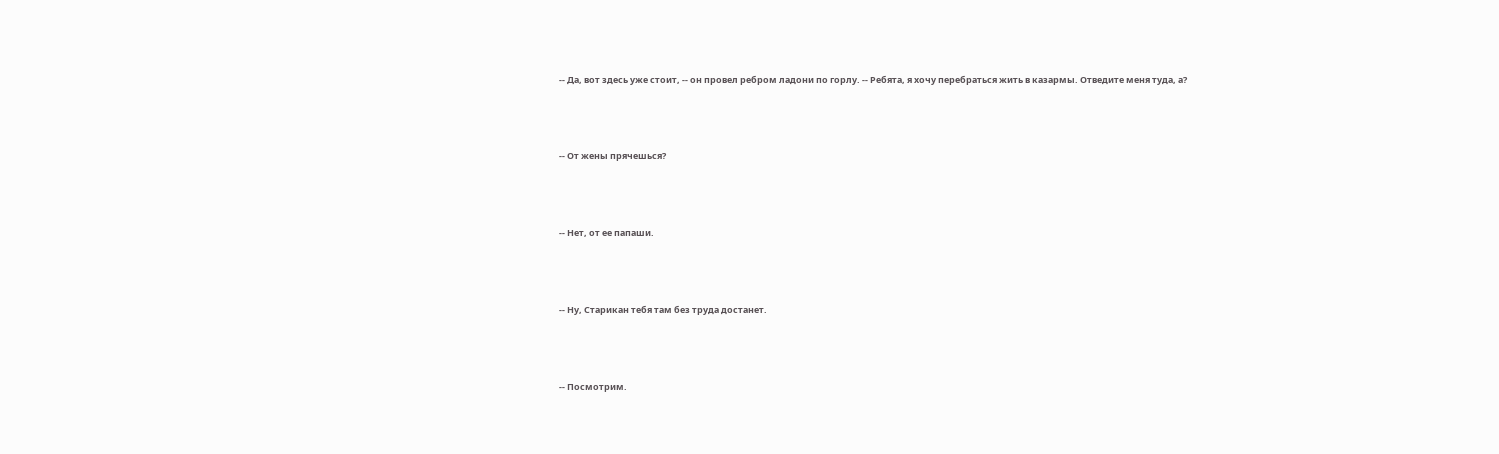-- Да, вот здесь уже стоит, -- он провел ребром ладони по горлу. -- Ребята, я хочу перебраться жить в казармы. Отведите меня туда, а?



-- От жены прячешься?



-- Нет, от ее папаши.



-- Ну, Старикан тебя там без труда достанет.



-- Посмотрим.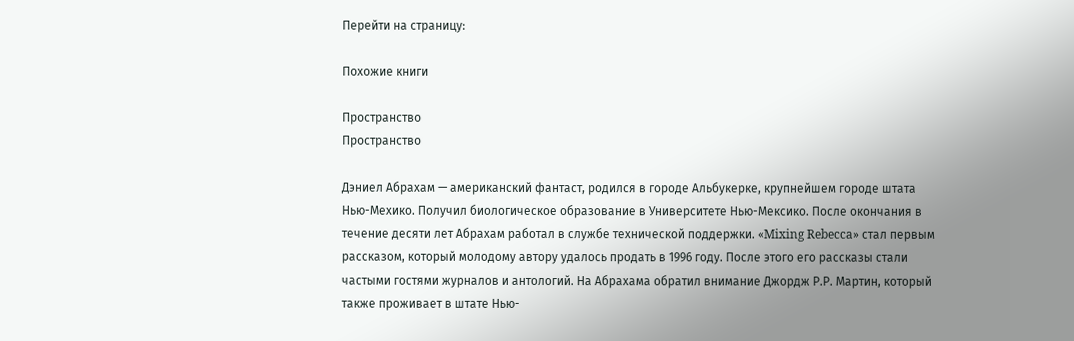Перейти на страницу:

Похожие книги

Пространство
Пространство

Дэниел Абрахам — американский фантаст, родился в городе Альбукерке, крупнейшем городе штата Нью-Мехико. Получил биологическое образование в Университете Нью-Мексико. После окончания в течение десяти лет Абрахам работал в службе технической поддержки. «Mixing Rebecca» стал первым рассказом, который молодому автору удалось продать в 1996 году. После этого его рассказы стали частыми гостями журналов и антологий. На Абрахама обратил внимание Джордж Р.Р. Мартин, который также проживает в штате Нью-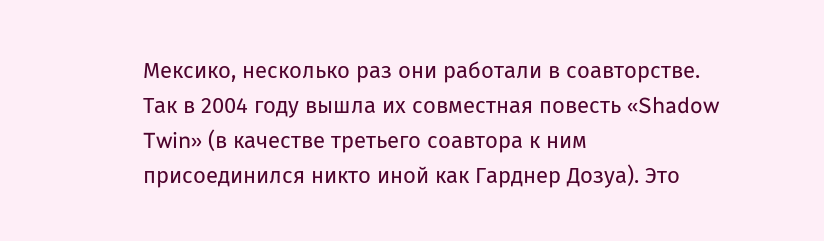Мексико, несколько раз они работали в соавторстве. Так в 2004 году вышла их совместная повесть «Shadow Twin» (в качестве третьего соавтора к ним присоединился никто иной как Гарднер Дозуа). Это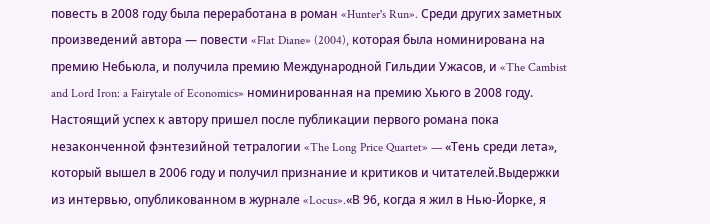повесть в 2008 году была переработана в роман «Hunter's Run». Среди других заметных произведений автора — повести «Flat Diane» (2004), которая была номинирована на премию Небьюла, и получила премию Международной Гильдии Ужасов, и «The Cambist and Lord Iron: a Fairytale of Economics» номинированная на премию Хьюго в 2008 году. Настоящий успех к автору пришел после публикации первого романа пока незаконченной фэнтезийной тетралогии «The Long Price Quartet» — «Тень среди лета», который вышел в 2006 году и получил признание и критиков и читателей.Выдержки из интервью, опубликованном в журнале «Locus».«В 96, когда я жил в Нью-Йорке, я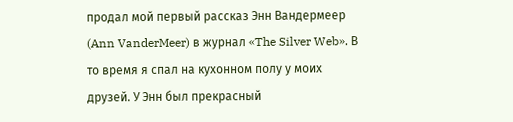продал мой первый рассказ Энн Вандермеер (Ann VanderMeer) в журнал «The Silver Web». В то время я спал на кухонном полу у моих друзей. У Энн был прекрасный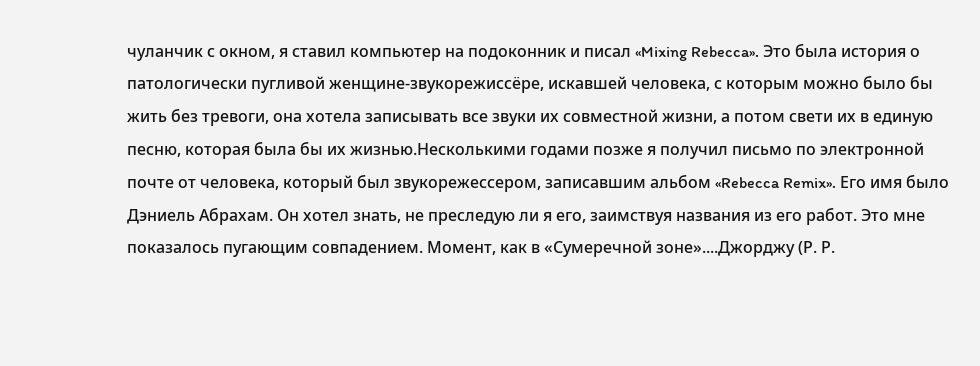чуланчик с окном, я ставил компьютер на подоконник и писал «Mixing Rebecca». Это была история о патологически пугливой женщине-звукорежиссёре, искавшей человека, с которым можно было бы жить без тревоги, она хотела записывать все звуки их совместной жизни, а потом свети их в единую песню, которая была бы их жизнью.Несколькими годами позже я получил письмо по электронной почте от человека, который был звукорежессером, записавшим альбом «Rebecca Remix». Его имя было Дэниель Абрахам. Он хотел знать, не преследую ли я его, заимствуя названия из его работ. Это мне показалось пугающим совпадением. Момент, как в «Сумеречной зоне»....Джорджу (Р. Р.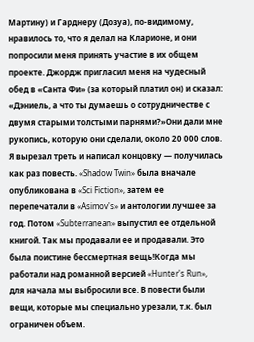Мартину) и Гарднеру (Дозуа), по-видимому, нравилось то, что я делал на Кларионе, и они попросили меня принять участие в их общем проекте. Джордж пригласил меня на чудесный обед в «Санта Фи» (за который платил он) и сказал: «Дэниель, а что ты думаешь о сотрудничестве с двумя старыми толстыми парнями?»Они дали мне рукопись, которую они сделали, около 20 000 слов. Я вырезал треть и написал концовку — получилась как раз повесть. «Shadow Twin» была вначале опубликована в «Sci Fiction», затем ее перепечатали в «Asimov's» и антологии лучшее за год. Потом «Subterranean» выпустил ее отдельной книгой. Так мы продавали ее и продавали. Это была поистине бессмертная вещь!Когда мы работали над романной версией «Hunter's Run», для начала мы выбросили все. В повести были вещи, которые мы специально урезали, т.к. был ограничен объем.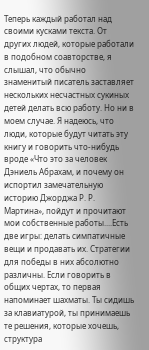Теперь каждый работал над своими кусками текста. От других людей, которые работали в подобном соавторстве, я слышал, что обычно знаменитый писатель заставляет нескольких несчастных сукиных детей делать всю работу. Но ни в моем случае. Я надеюсь, что люди, которые будут читать эту книгу и говорить что-нибудь вроде «Что это за человек Дэниель Абрахам, и почему он испортил замечательную историю Джорджа Р. Р. Мартина», пойдут и прочитают мои собственные работы....Есть две игры: делать симпатичные вещи и продавать их. Стратегии для победы в них абсолютно различны. Если говорить в общих чертах, то первая напоминает шахматы. Ты сидишь за клавиатурой, ты принимаешь те решения, которые хочешь, структура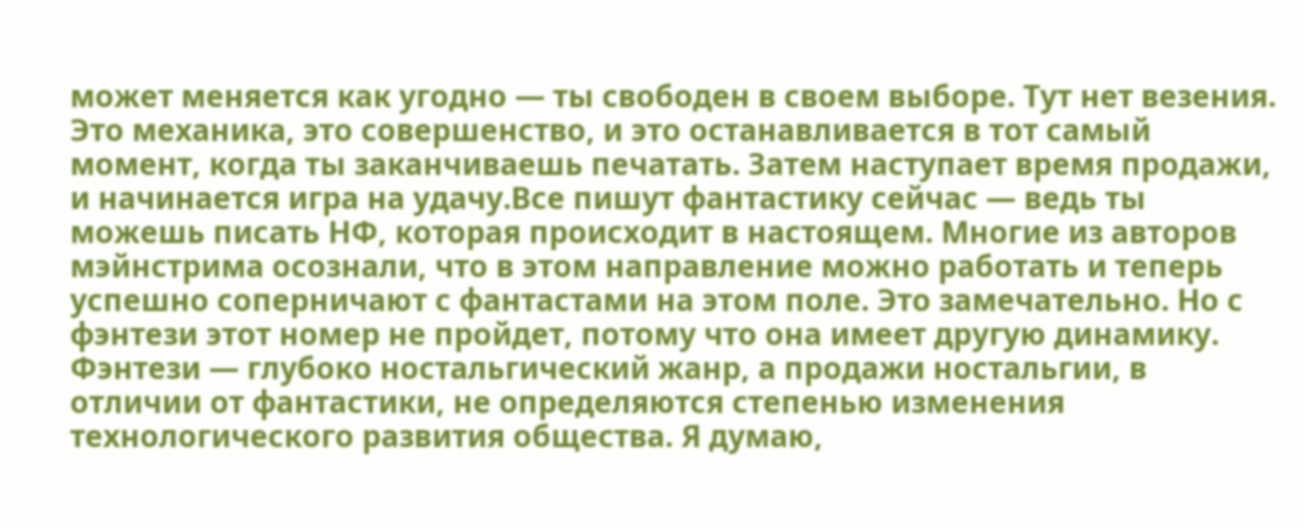может меняется как угодно — ты свободен в своем выборе. Тут нет везения. Это механика, это совершенство, и это останавливается в тот самый момент, когда ты заканчиваешь печатать. Затем наступает время продажи, и начинается игра на удачу.Все пишут фантастику сейчас — ведь ты можешь писать НФ, которая происходит в настоящем. Многие из авторов мэйнстрима осознали, что в этом направление можно работать и теперь успешно соперничают с фантастами на этом поле. Это замечательно. Но с фэнтези этот номер не пройдет, потому что она имеет другую динамику. Фэнтези — глубоко ностальгический жанр, а продажи ностальгии, в отличии от фантастики, не определяются степенью изменения технологического развития общества. Я думаю,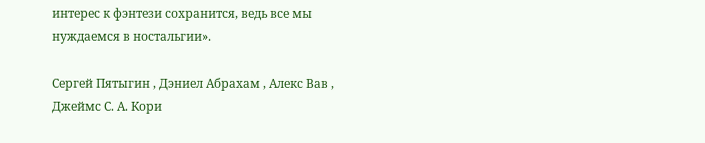интерес к фэнтези сохранится, ведь все мы нуждаемся в ностальгии».

Сергей Пятыгин , Дэниел Абрахам , Алекс Вав , Джеймс С. А. Кори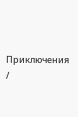Приключения /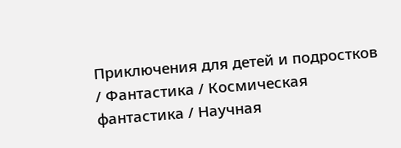Приключения для детей и подростков / Фантастика / Космическая фантастика / Научная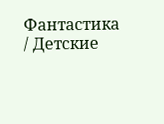Фантастика / Детские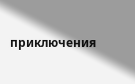приключения